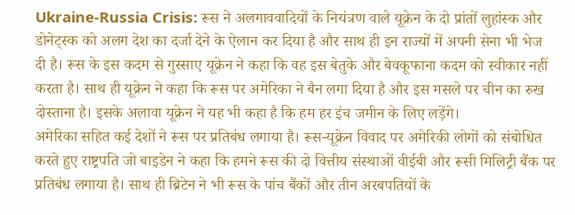Ukraine-Russia Crisis: रूस ने अलगाववादियों के नियंत्रण वाले यूक्रेन के दो प्रांतों लुहांस्क और डोनेट्स्क को अलग देश का दर्जा देने के ऐलान कर दिया है और साथ ही इन राज्यों में अपनी सेना भी भेज दी है। रूस के इस कदम से गुस्साए यूक्रेन ने कहा कि वह इस बेतुके और बेवकूफाना कदम को स्वीकार नहीं करता है। साथ ही यूक्रेन ने कहा कि रूस पर अमेरिका ने बैन लगा दिया है और इस मसले पर चीन का रुख दोस्ताना है। इसके अलावा यूक्रेन ने यह भी कहा है कि हम हर इंच जमीन के लिए लड़ेंगे।
अमेरिका सहित कई देशों ने रूस पर प्रतिबंध लगाया है। रूस-यूक्रेन विवाद पर अमेरिकी लोगों को संबोधित करते हुए राष्ट्रपति जो बाइडेन ने कहा कि हमने रूस की दो वित्तीय संस्थाओं वीईबी और रूसी मिलिट्री बैंक पर प्रतिबंध लगाया है। साथ ही ब्रिटेन ने भी रूस के पांच बैंकों और तीन अरबपतियों के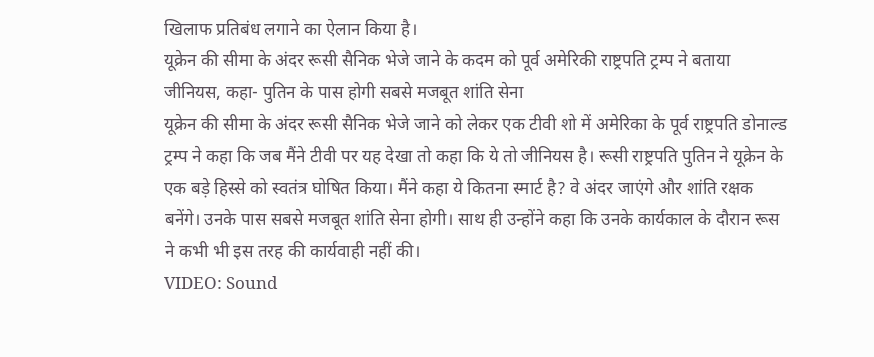खिलाफ प्रतिबंध लगाने का ऐलान किया है।
यूक्रेन की सीमा के अंदर रूसी सैनिक भेजे जाने के कदम को पूर्व अमेरिकी राष्ट्रपति ट्रम्प ने बताया जीनियस, कहा- पुतिन के पास होगी सबसे मजबूत शांति सेना
यूक्रेन की सीमा के अंदर रूसी सैनिक भेजे जाने को लेकर एक टीवी शो में अमेरिका के पूर्व राष्ट्रपति डोनाल्ड ट्रम्प ने कहा कि जब मैंने टीवी पर यह देखा तो कहा कि ये तो जीनियस है। रूसी राष्ट्रपति पुतिन ने यूक्रेन के एक बड़े हिस्से को स्वतंत्र घोषित किया। मैंने कहा ये कितना स्मार्ट है? वे अंदर जाएंगे और शांति रक्षक बनेंगे। उनके पास सबसे मजबूत शांति सेना होगी। साथ ही उन्होंने कहा कि उनके कार्यकाल के दौरान रूस ने कभी भी इस तरह की कार्यवाही नहीं की।
VIDEO: Sound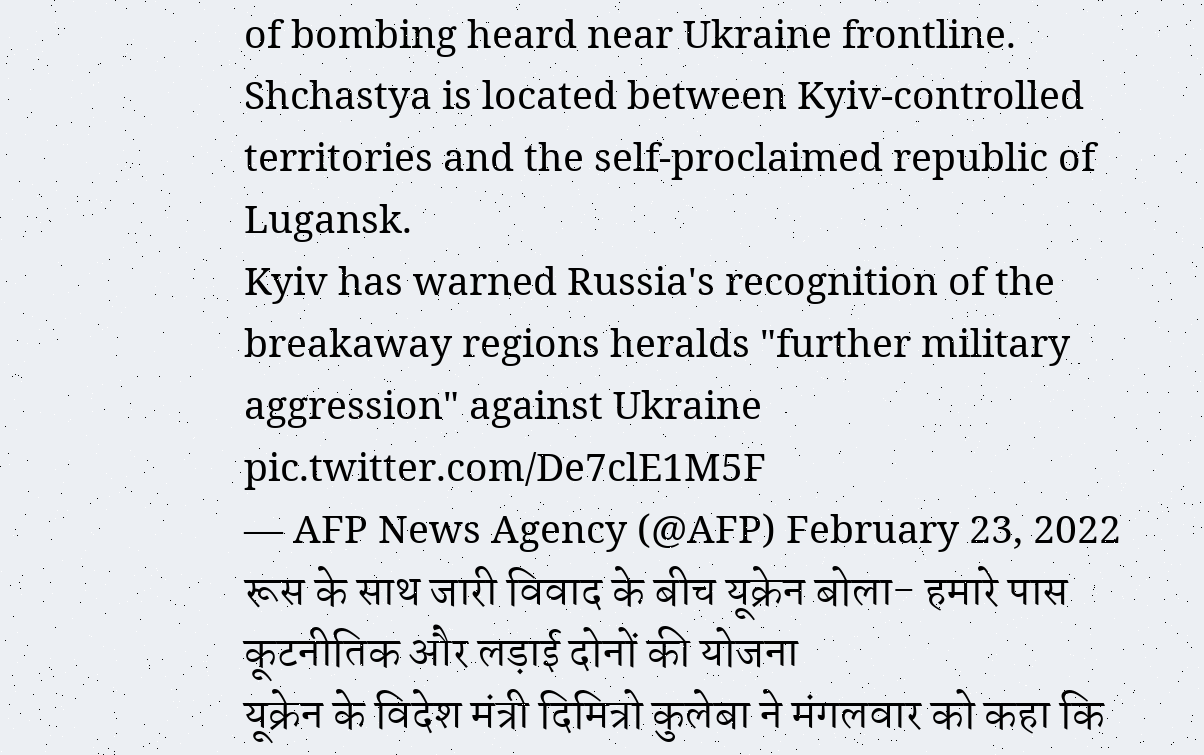of bombing heard near Ukraine frontline.
Shchastya is located between Kyiv-controlled territories and the self-proclaimed republic of Lugansk.
Kyiv has warned Russia's recognition of the breakaway regions heralds "further military aggression" against Ukraine pic.twitter.com/De7clE1M5F
— AFP News Agency (@AFP) February 23, 2022
रूस के साथ जारी विवाद के बीच यूक्रेन बोला- हमारे पास कूटनीतिक और लड़ाई दोनों की योजना
यूक्रेन के विदेश मंत्री दिमित्रो कुलेबा ने मंगलवार को कहा कि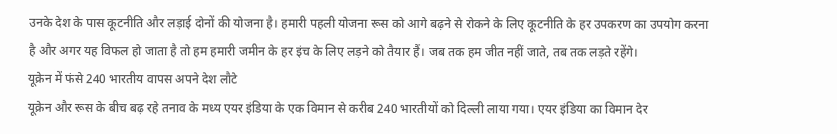उनके देश के पास कूटनीति और लड़ाई दोनों की योजना है। हमारी पहली योजना रूस को आगे बढ़ने से रोकने के लिए कूटनीति के हर उपकरण का उपयोग करना है और अगर यह विफल हो जाता है तो हम हमारी जमीन के हर इंच के लिए लड़ने को तैयार हैं। जब तक हम जीत नहीं जाते, तब तक लड़ते रहेंगे।
यूक्रेन में फंसे 240 भारतीय वापस अपने देश लौटे
यूक्रेन और रूस के बीच बढ़ रहे तनाव के मध्य एयर इंडिया के एक विमान से करीब 240 भारतीयों को दिल्ली लाया गया। एयर इंडिया का विमान देर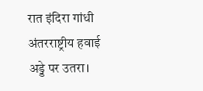रात इंदिरा गांधी अंतरराष्ट्रीय हवाई अड्डे पर उतरा।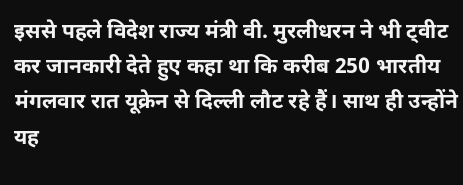इससे पहले विदेश राज्य मंत्री वी. मुरलीधरन ने भी ट्वीट कर जानकारी देते हुए कहा था कि करीब 250 भारतीय मंगलवार रात यूक्रेन से दिल्ली लौट रहे हैं। साथ ही उन्होंने यह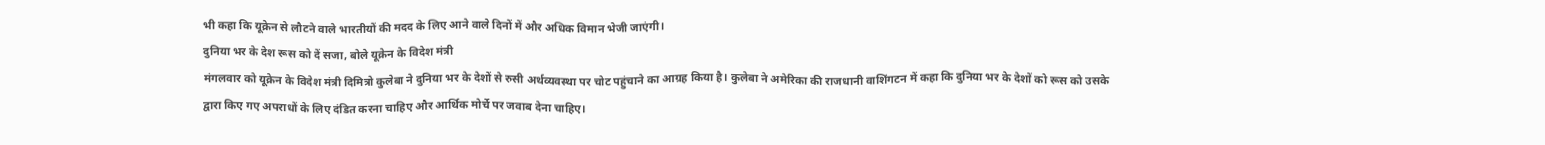भी कहा कि यूक्रेन से लौटने वाले भारतीयों की मदद के लिए आने वाले दिनों में और अधिक विमान भेजी जाएंगी।
दुनिया भर के देश रूस को दें सजा, बोले यूक्रेन के विदेश मंत्री
मंगलवार को यूक्रेन के विदेश मंत्री दिमित्रो कुलेबा ने दुनिया भर के देशों से रुसी अर्थव्यवस्था पर चोट पहुंचाने का आग्रह किया है। कुलेबा ने अमेरिका की राजधानी वाशिंगटन में कहा कि दुनिया भर के देशों को रूस को उसके द्वारा किए गए अपराधों के लिए दंडित करना चाहिए और आर्थिक मोर्चे पर जवाब देना चाहिए।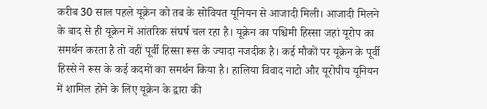करीब 30 साल पहले यूक्रेन को तब के सोवियत यूनियन से आजादी मिली। आजादी मिलने के बाद से ही यूक्रेन में आंतरिक संघर्ष चल रहा है। यूक्रेन का पश्चिमी हिस्सा जहां यूरोप का समर्थन करता है तो वहीं पूर्वी हिस्सा रूस के ज्यादा नजदीक है। कई मौकों पर यूक्रेन के पूर्वी हिस्से ने रूस के कई कदमों का समर्थन किया है। हालिया विवाद नाटो और यूरोपीय यूनियन में शामिल होने के लिए यूक्रेन के द्वारा की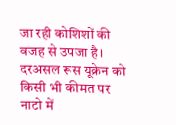जा रही कोशिशों की वजह से उपजा है। दरअसल रूस यूक्रेन को किसी भी कीमत पर नाटो में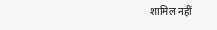शामिल नहीं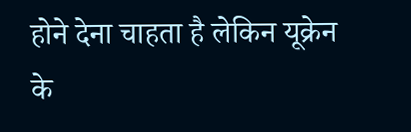होने देना चाहता है लेकिन यूक्रेन के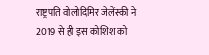राष्ट्रपति वोलोदिमिर जेलेंस्की ने 2019 से ही इस कोशिश को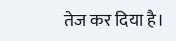तेज कर दिया है।